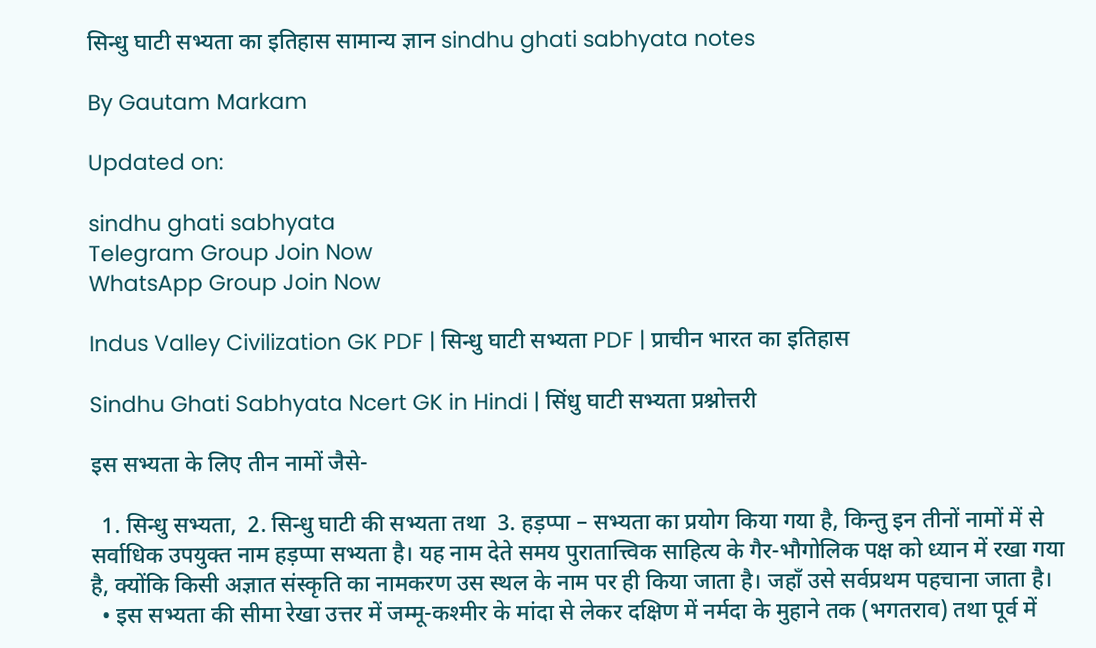सिन्धु घाटी सभ्यता का इतिहास सामान्य ज्ञान sindhu ghati sabhyata notes

By Gautam Markam

Updated on:

sindhu ghati sabhyata
Telegram Group Join Now
WhatsApp Group Join Now

Indus Valley Civilization GK PDF | सिन्धु घाटी सभ्यता PDF | प्राचीन भारत का इतिहास

Sindhu Ghati Sabhyata Ncert GK in Hindi | सिंधु घाटी सभ्यता प्रश्नोत्तरी

इस सभ्यता के लिए तीन नामों जैसे-

  1. सिन्धु सभ्यता,  2. सिन्धु घाटी की सभ्यता तथा  3. हड़प्पा – सभ्यता का प्रयोग किया गया है, किन्तु इन तीनों नामों में से सर्वाधिक उपयुक्त नाम हड़प्पा सभ्यता है। यह नाम देते समय पुरातात्त्विक साहित्य के गैर-भौगोलिक पक्ष को ध्यान में रखा गया है, क्योंकि किसी अज्ञात संस्कृति का नामकरण उस स्थल के नाम पर ही किया जाता है। जहाँ उसे सर्वप्रथम पहचाना जाता है।
  • इस सभ्यता की सीमा रेखा उत्तर में जम्मू-कश्मीर के मांदा से लेकर दक्षिण में नर्मदा के मुहाने तक (भगतराव) तथा पूर्व में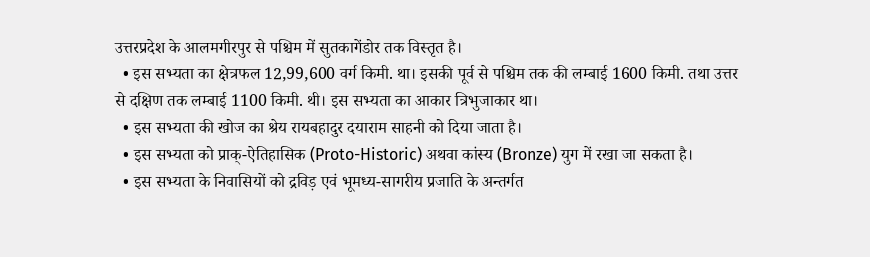उत्तरप्रदेश के आलमगीरपुर से पश्चिम में सुतकागेंडोर तक विस्तृत है।
  • इस सभ्यता का क्षेत्रफल 12,99,600 वर्ग किमी. था। इसकी पूर्व से पश्चिम तक की लम्बाई 1600 किमी. तथा उत्तर से दक्षिण तक लम्बाई 1100 किमी. थी। इस सभ्यता का आकार त्रिभुजाकार था।
  • इस सभ्यता की खोज का श्रेय रायबहादुर दयाराम साहनी को दिया जाता है।
  • इस सभ्यता को प्राक्-ऐतिहासिक (Proto-Historic) अथवा कांस्य (Bronze) युग में रखा जा सकता है।
  • इस सभ्यता के निवासियों को द्रविड़ एवं भूमध्य-सागरीय प्रजाति के अन्तर्गत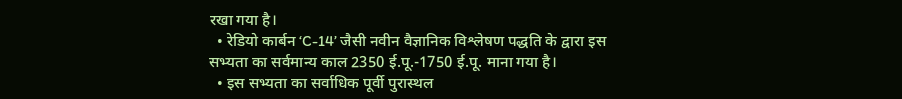रखा गया है।
  • रेडियो कार्बन ‘C-14’ जैसी नवीन वैज्ञानिक विश्लेषण पद्धति के द्वारा इस सभ्यता का सर्वमान्य काल 2350 ई.पू.-1750 ई.पू. माना गया है।
  • इस सभ्यता का सर्वाधिक पूर्वी पुरास्थल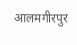आलमगीरपुर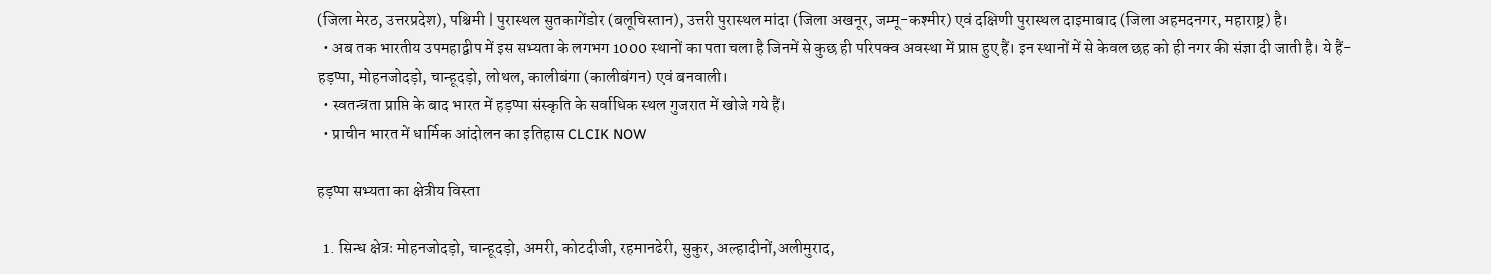(जिला मेरठ, उत्तरप्रदेश), पश्चिमी | पुरास्थल सुतकागेंडोर (बलूचिस्तान), उत्तरी पुरास्थल मांदा (जिला अखनूर, जम्मू-कश्मीर) एवं दक्षिणी पुरास्थल दाइमाबाद (जिला अहमदनगर, महाराष्ट्र) है।
  • अब तक भारतीय उपमहाद्वीप में इस सभ्यता के लगभग 1000 स्थानों का पता चला है जिनमें से कुछ ही परिपक्व अवस्था में प्राप्त हुए हैं। इन स्थानों में से केवल छह को ही नगर की संज्ञा दी जाती है। ये हैं- हड़प्पा, मोहनजोदड़ो, चान्हूदड़ो, लोथल, कालीबंगा (कालीबंगन) एवं बनवाली।
  • स्वतन्त्रता प्राप्ति के बाद भारत में हड़प्पा संस्कृति के सर्वाधिक स्थल गुजरात में खोजे गये हैं।
  • प्राचीन भारत में धार्मिक आंदोलन का इतिहास CLCIK NOW

हड़प्पा सभ्यता का क्षेत्रीय विस्ता

  1. सिन्ध क्षेत्रः मोहनजोदड़ो, चान्हूदड़ो, अमरी, कोटदीजी, रहमानढेरी, सुकुर, अल्हादीनों,अलीमुराद,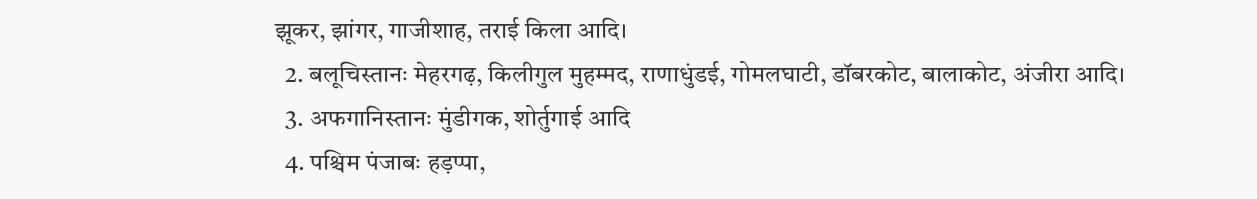झूकर, झांगर, गाजीशाह, तराई किला आदि।
  2. बलूचिस्तानः मेहरगढ़, किलीगुल मुहम्मद, राणाधुंडई, गोमलघाटी, डॉबरकोट, बालाकोट, अंजीरा आदि।
  3. अफगानिस्तानः मुंडीगक, शोर्तुगाई आदि
  4. पश्चिम पंजाबः हड़प्पा,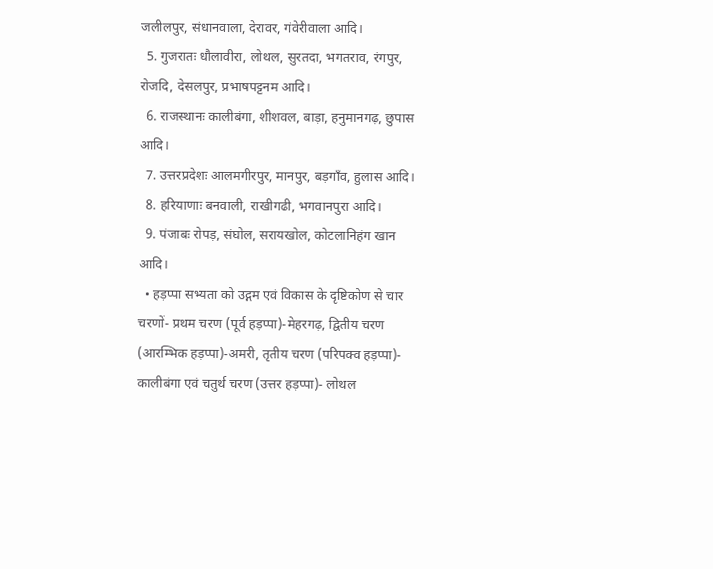जलीलपुर, संधानवाला, देरावर, गंवेरीवाला आदि।
  5. गुजरातः धौलावीरा, लोथल, सुरतदा, भगतराव, रंगपुर, रोजदि, देसलपुर, प्रभाषपट्टनम आदि।
  6. राजस्थानः कालीबंगा, शीशवल, बाड़ा, हनुमानगढ़, छुपास आदि।
  7. उत्तरप्रदेशः आलमगीरपुर, मानपुर, बड़गाँव, हुलास आदि।
  8. हरियाणाः बनवाली, राखीगढी, भगवानपुरा आदि।
  9. पंजाबः रोपड़, संघोल, सरायखोल, कोटलानिहंग खान आदि।
  • हड़प्पा सभ्यता को उद्गम एवं विकास के दृष्टिकोण से चार चरणों- प्रथम चरण (पूर्व हड़प्पा)-मेहरगढ़, द्वितीय चरण (आरम्भिक हड़प्पा)-अमरी, तृतीय चरण (परिपक्व हड़प्पा)- कालीबंगा एवं चतुर्थ चरण (उत्तर हड़प्पा)- लोथल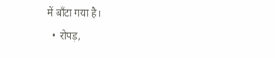में बाँटा गया है।
  • रोपड़,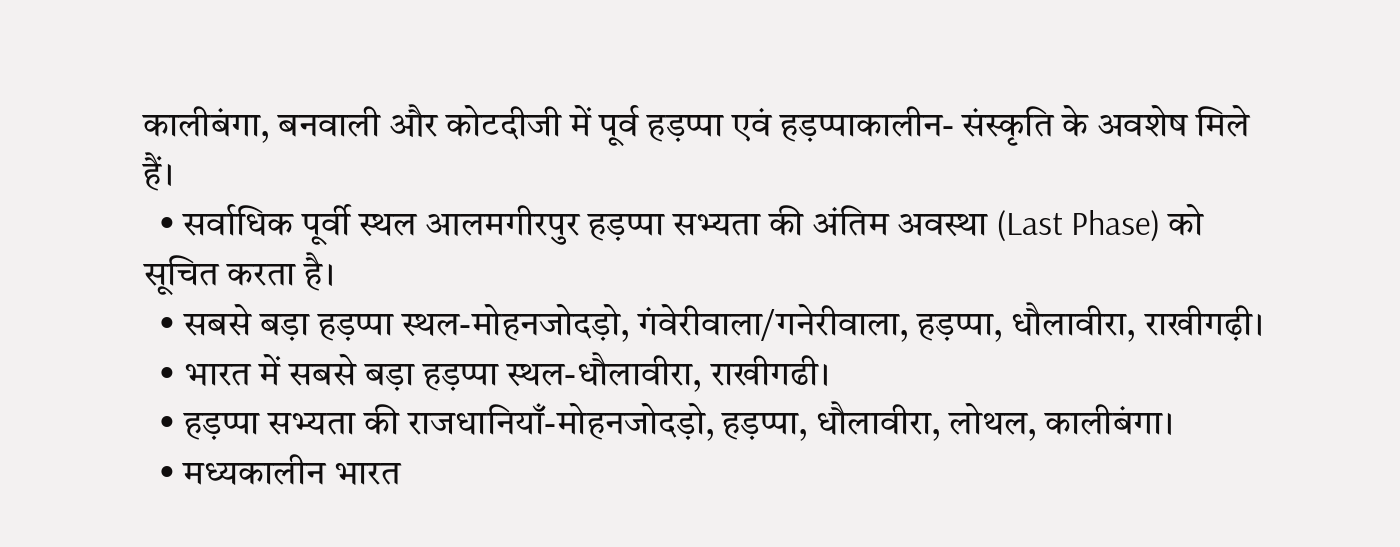कालीबंगा, बनवाली और कोटदीजी में पूर्व हड़प्पा एवं हड़प्पाकालीन- संस्कृति के अवशेष मिले हैं।
  • सर्वाधिक पूर्वी स्थल आलमगीरपुर हड़प्पा सभ्यता की अंतिम अवस्था (Last Phase) को सूचित करता है।
  • सबसे बड़ा हड़प्पा स्थल-मोहनजोदड़ो, गंवेरीवाला/गनेरीवाला, हड़प्पा, धौलावीरा, राखीगढ़ी।
  • भारत में सबसे बड़ा हड़प्पा स्थल-धौलावीरा, राखीगढी।
  • हड़प्पा सभ्यता की राजधानियाँ-मोहनजोदड़ो, हड़प्पा, धौलावीरा, लोथल, कालीबंगा।
  • मध्यकालीन भारत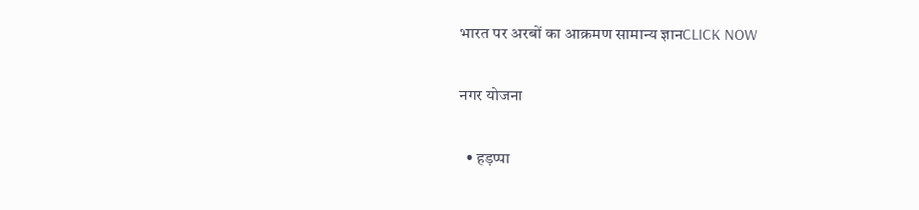भारत पर अरबों का आक्रमण सामान्य ज्ञानCLICK NOW

नगर योजना

  • हड़प्पा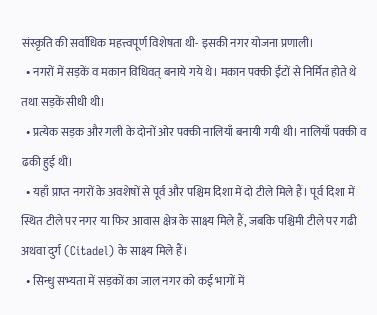संस्कृति की सर्वाधिक महत्त्वपूर्ण विशेषता थी- इसकी नगर योजना प्रणाली।
  • नगरों में सड़कें व मकान विधिवत् बनाये गये थे। मकान पक्की ईंटों से निर्मित होते थे तथा सड़कें सीधी थी।
  • प्रत्येक सड़क और गली के दोनों ओर पक्की नालियाँ बनायी गयी थी। नालियाँ पक्की व ढकी हुई थी।
  • यहाँ प्राप्त नगरों के अवशेषों से पूर्व और पश्चिम दिशा में दो टीले मिले हैं। पूर्व दिशा में स्थित टीले पर नगर या फिर आवास क्षेत्र के साक्ष्य मिले हैं, जबकि पश्चिमी टीले पर गढी अथवा दुर्ग (Citadel) के साक्ष्य मिले हैं।
  • सिन्धु सभ्यता में सड़कों का जाल नगर को कई भागों में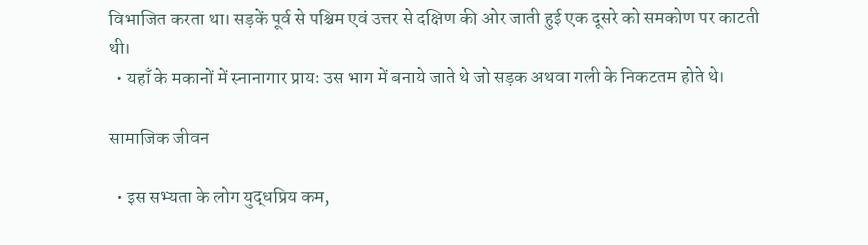विभाजित करता था। सड़कें पूर्व से पश्चिम एवं उत्तर से दक्षिण की ओर जाती हुई एक दूसरे को समकोण पर काटती थी।
  • यहाँ के मकानों में स्नानागार प्रायः उस भाग में बनाये जाते थे जो सड़क अथवा गली के निकटतम होते थे।

सामाजिक जीवन

  • इस सभ्यता के लोग युद्धप्रिय कम,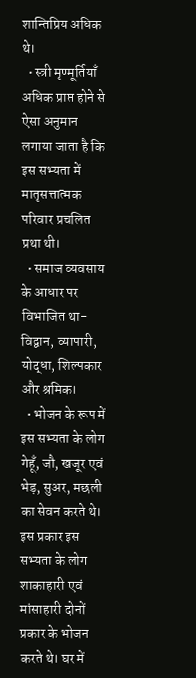शान्तिप्रिय अधिक थे।
  • स्त्री मृण्मूर्तियाँ अधिक प्राप्त होने से ऐसा अनुमान लगाया जाता है कि इस सभ्यता में मातृसत्तात्मक परिवार प्रचलित प्रथा थी।
  • समाज व्यवसाय के आधार पर विभाजित था-विद्वान, व्यापारी, योद्धा, शिल्पकार और श्रमिक।
  • भोजन के रूप में इस सभ्यता के लोग गेहूँ, जौ, खजूर एवं भेड़, सुअर, मछली का सेवन करते थे। इस प्रकार इस सभ्यता के लोग शाकाहारी एवं मांसाहारी दोनों प्रकार के भोजन करते थे। घर में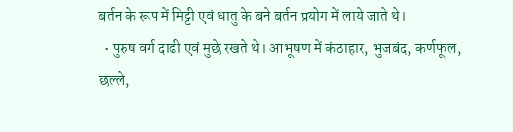बर्तन के रूप में मिट्टी एवं धातु के बने बर्तन प्रयोग में लाये जाते थे।
  • पुरुष वर्ग दाढी एवं मुछे रखते थे। आभूषण में कंठाहार, भुजबंद, कर्णफूल, छल्ले,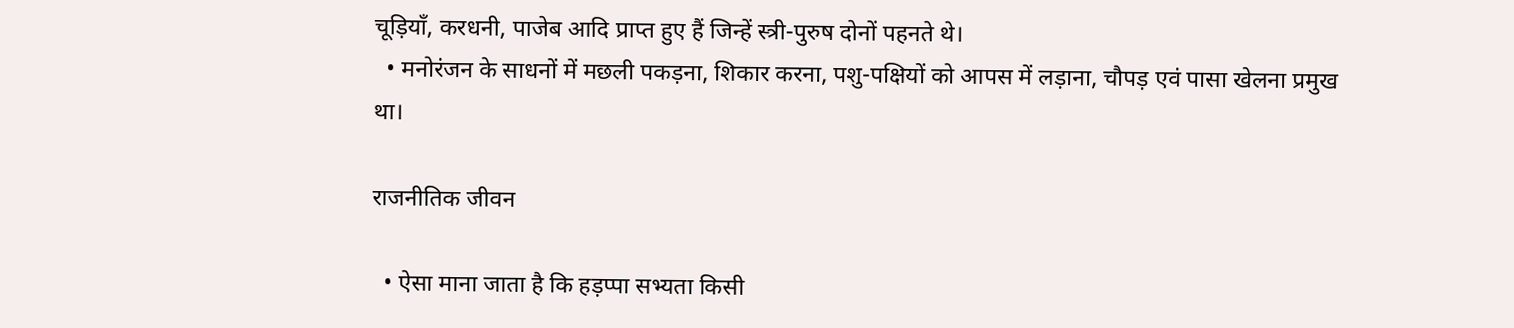चूड़ियाँ, करधनी, पाजेब आदि प्राप्त हुए हैं जिन्हें स्त्री-पुरुष दोनों पहनते थे।
  • मनोरंजन के साधनों में मछली पकड़ना, शिकार करना, पशु-पक्षियों को आपस में लड़ाना, चौपड़ एवं पासा खेलना प्रमुख था।

राजनीतिक जीवन

  • ऐसा माना जाता है कि हड़प्पा सभ्यता किसी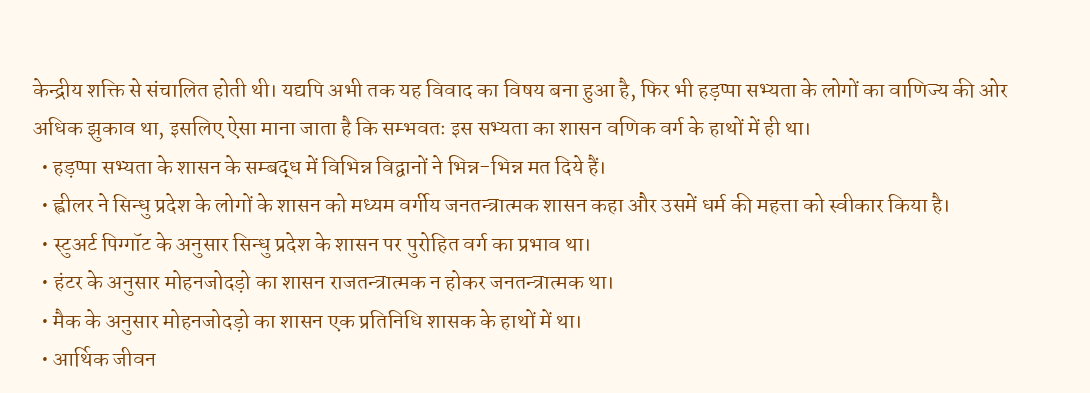केन्द्रीय शक्ति से संचालित होती थी। यद्यपि अभी तक यह विवाद का विषय बना हुआ है, फिर भी हड़प्पा सभ्यता के लोगों का वाणिज्य की ओर अधिक झुकाव था, इसलिए ऐसा माना जाता है कि सम्भवतः इस सभ्यता का शासन वणिक वर्ग के हाथों में ही था।
  • हड़प्पा सभ्यता के शासन के सम्बद्ध में विभिन्न विद्वानों ने भिन्न-भिन्न मत दिये हैं।
  • ह्वीलर ने सिन्धु प्रदेश के लोगों के शासन को मध्यम वर्गीय जनतन्त्रात्मक शासन कहा और उसमें धर्म की महत्ता को स्वीकार किया है।
  • स्टुअर्ट पिग्गॉट के अनुसार सिन्धु प्रदेश के शासन पर पुरोहित वर्ग का प्रभाव था।
  • हंटर के अनुसार मोहनजोदड़ो का शासन राजतन्त्रात्मक न होकर जनतन्त्रात्मक था।
  • मैक के अनुसार मोहनजोदड़ो का शासन एक प्रतिनिधि शासक के हाथों में था।
  • आर्थिक जीवन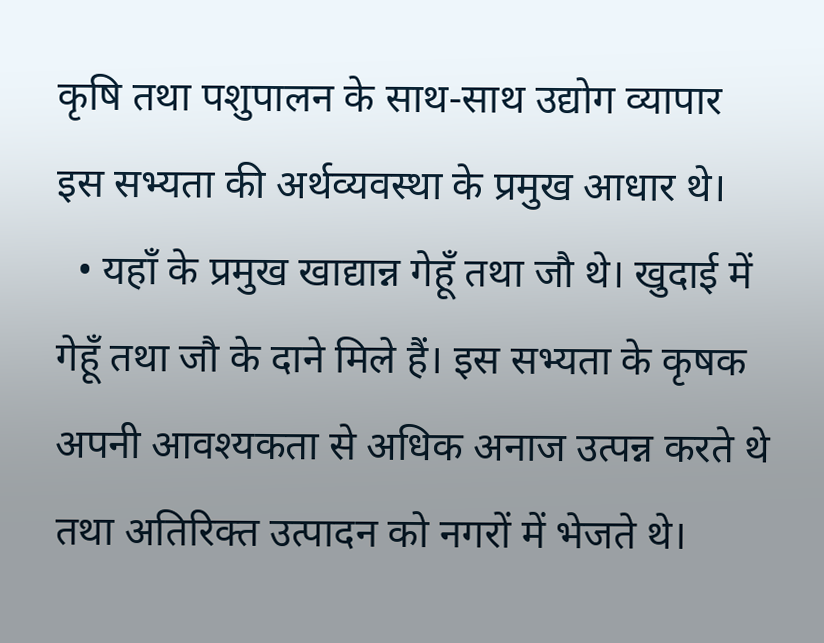कृषि तथा पशुपालन के साथ-साथ उद्योग व्यापार इस सभ्यता की अर्थव्यवस्था के प्रमुख आधार थे।
  • यहाँ के प्रमुख खाद्यान्न गेहूँ तथा जौ थे। खुदाई में गेहूँ तथा जौ के दाने मिले हैं। इस सभ्यता के कृषक अपनी आवश्यकता से अधिक अनाज उत्पन्न करते थे तथा अतिरिक्त उत्पादन को नगरों में भेजते थे।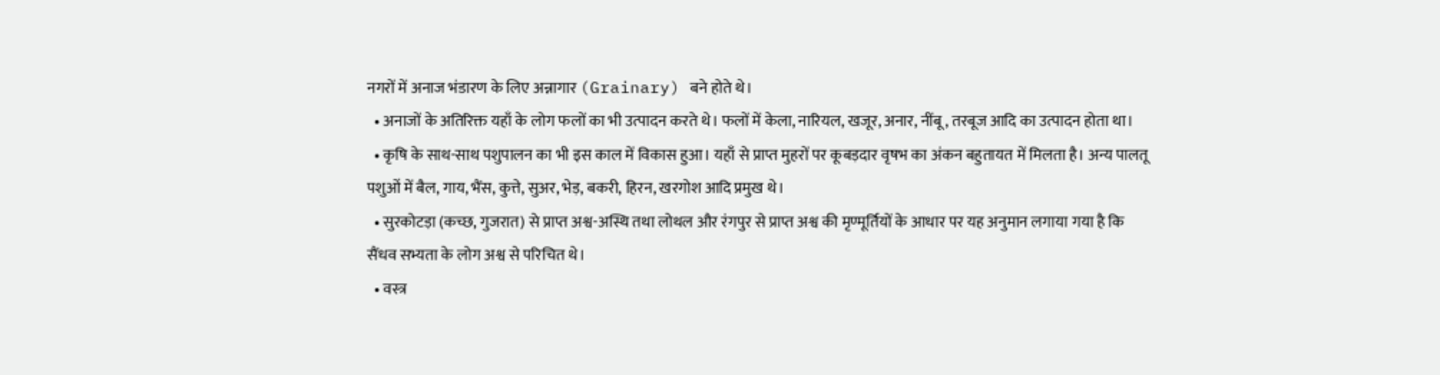नगरों में अनाज भंडारण के लिए अन्नागार (Grainary) बने होते थे।
  • अनाजों के अतिरिक्त यहाँ के लोग फलों का भी उत्पादन करते थे। फलों में केला, नारियल, खजूर, अनार, नींबू, तरबूज आदि का उत्पादन होता था।
  • कृषि के साथ-साथ पशुपालन का भी इस काल में विकास हुआ। यहाँ से प्राप्त मुहरों पर कूबड़दार वृषभ का अंकन बहुतायत में मिलता है। अन्य पालतू पशुओं में बैल, गाय, भैंस, कुत्ते, सुअर, भेड़, बकरी, हिरन, खरगोश आदि प्रमुख थे।
  • सुरकोटड़ा (कच्छ, गुजरात) से प्राप्त अश्व-अस्थि तथा लोथल और रंगपुर से प्राप्त अश्व की मृण्मूर्तियों के आधार पर यह अनुमान लगाया गया है कि सैंधव सभ्यता के लोग अश्व से परिचित थे।
  • वस्त्र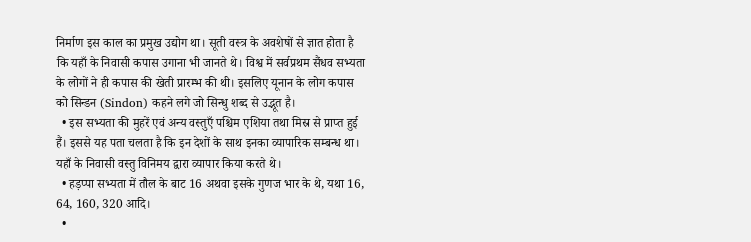निर्माण इस काल का प्रमुख उद्योग था। सूती वस्त्र के अवशेषों से ज्ञात होता है कि यहाँ के निवासी कपास उगाना भी जानते थे। विश्व में सर्वप्रथम सैंधव सभ्यता के लोगों ने ही कपास की खेती प्रारम्भ की थी। इसलिए यूनान के लोग कपास को सिन्डन (Sindon) कहने लगे जो सिन्धु शब्द से उद्भूत है।
  • इस सभ्यता की मुहरें एवं अन्य वस्तुएँ पश्चिम एशिया तथा मिस्र से प्राप्त हुई हैं। इससे यह पता चलता है कि इन देशों के साथ इनका व्यापारिक सम्बन्ध था। यहाँ के निवासी वस्तु विनिमय द्वारा व्यापार किया करते थे।
  • हड़प्पा सभ्यता में तौल के बाट 16 अथवा इसके गुणज भार के थे, यथा 16, 64, 160, 320 आदि।
  •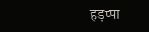हड़प्पा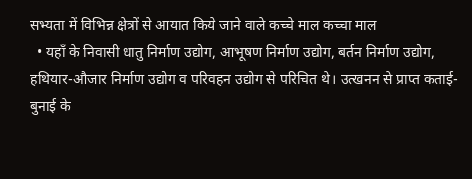सभ्यता में विभिन्न क्षेत्रों से आयात किये जाने वाले कच्चे माल कच्चा माल
  • यहाँ के निवासी धातु निर्माण उद्योग, आभूषण निर्माण उद्योग, बर्तन निर्माण उद्योग, हथियार-औजार निर्माण उद्योग व परिवहन उद्योग से परिचित थे। उत्खनन से प्राप्त कताई-बुनाई के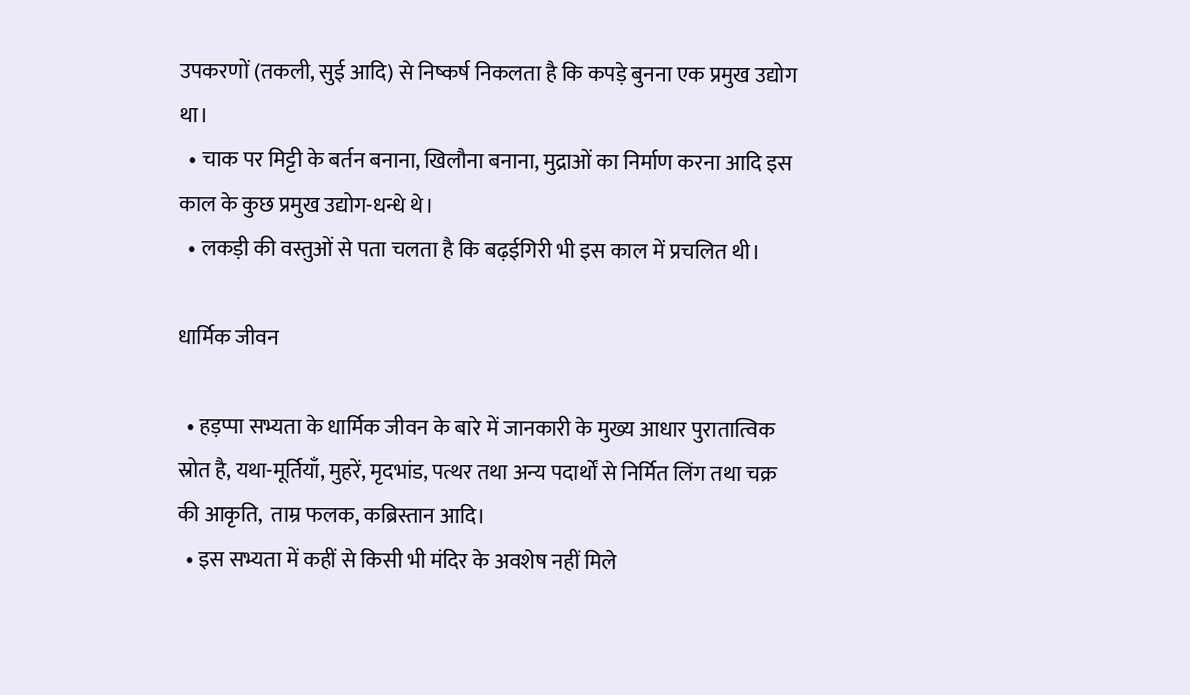उपकरणों (तकली, सुई आदि) से निष्कर्ष निकलता है कि कपड़े बुनना एक प्रमुख उद्योग था।
  • चाक पर मिट्टी के बर्तन बनाना, खिलौना बनाना, मुद्राओं का निर्माण करना आदि इस काल के कुछ प्रमुख उद्योग-धन्धे थे।
  • लकड़ी की वस्तुओं से पता चलता है कि बढ़ईगिरी भी इस काल में प्रचलित थी।

धार्मिक जीवन

  • हड़प्पा सभ्यता के धार्मिक जीवन के बारे में जानकारी के मुख्य आधार पुरातात्विक स्रोत है, यथा-मूर्तियाँ, मुहरें, मृदभांड, पत्थर तथा अन्य पदार्थों से निर्मित लिंग तथा चक्र की आकृति,  ताम्र फलक, कब्रिस्तान आदि।
  • इस सभ्यता में कहीं से किसी भी मंदिर के अवशेष नहीं मिले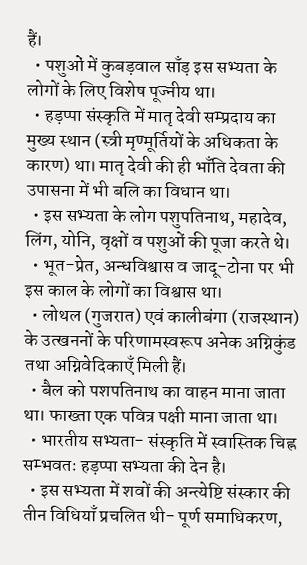हैं।
  • पशुओं में कुबड़वाल साँड़ इस सभ्यता के लोगों के लिए विशेष पूज्नीय था।
  • हड़प्पा संस्कृति में मातृ देवी सम्प्रदाय का मुख्य स्थान (स्त्री मृण्मूर्तियों के अधिकता के कारण) था। मातृ देवी की ही भाँति देवता की उपासना में भी बलि का विधान था।
  • इस सभ्यता के लोग पशुपतिनाथ, महादेव, लिंग, योनि, वृक्षों व पशुओं की पूजा करते थे।
  • भूत-प्रेत, अन्धविश्वास व जादू-टोना पर भी इस काल के लोगों का विश्वास था।
  • लोथल (गुजरात) एवं कालीबंगा (राजस्थान) के उत्खननों के परिणामस्वरूप अनेक अग्निकुंड तथा अग्निवेदिकाएँ मिली हैं।
  • बैल को पशपतिनाथ का वाहन माना जाता था। फाख्ता एक पवित्र पक्षी माना जाता था।
  • भारतीय सभ्यता- संस्कृति में स्वास्तिक चिह्न सम्भवतः हड़प्पा सभ्यता की देन है।
  • इस सभ्यता में शवों की अन्त्येष्टि संस्कार की तीन विधियाँ प्रचलित थी- पूर्ण समाधिकरण,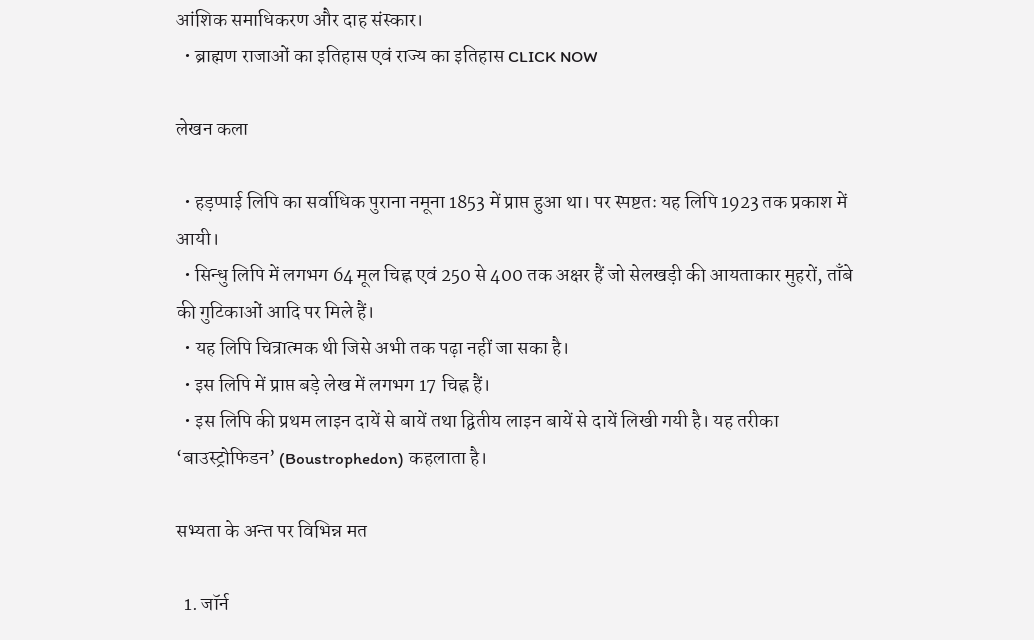आंशिक समाधिकरण और दाह संस्कार।
  • ब्राह्मण राजाओं का इतिहास एवं राज्य का इतिहास CLICK NOW

लेखन कला

  • हड़प्पाई लिपि का सर्वाधिक पुराना नमूना 1853 में प्राप्त हुआ था। पर स्पष्टतः यह लिपि 1923 तक प्रकाश में आयी।
  • सिन्धु लिपि में लगभग 64 मूल चिह्न एवं 250 से 400 तक अक्षर हैं जो सेलखड़ी की आयताकार मुहरों, ताँबे की गुटिकाओं आदि पर मिले हैं।
  • यह लिपि चित्रात्मक थी जिसे अभी तक पढ़ा नहीं जा सका है।
  • इस लिपि में प्राप्त बड़े लेख में लगभग 17 चिह्न हैं।
  • इस लिपि की प्रथम लाइन दायें से बायें तथा द्वितीय लाइन बायें से दायें लिखी गयी है। यह तरीका ‘बाउस्ट्रोफिडन’ (Boustrophedon) कहलाता है।

सभ्यता के अन्त पर विभिन्न मत

  1. जॉर्न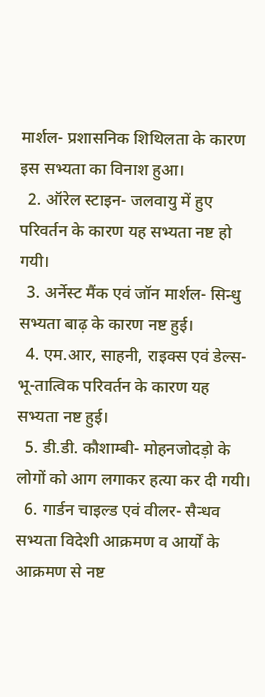मार्शल- प्रशासनिक शिथिलता के कारण इस सभ्यता का विनाश हुआ।
  2. ऑरेल स्टाइन- जलवायु में हुए परिवर्तन के कारण यह सभ्यता नष्ट हो गयी।
  3. अर्नेस्ट मैंक एवं जॉन मार्शल- सिन्धु सभ्यता बाढ़ के कारण नष्ट हुई।
  4. एम.आर, साहनी, राइक्स एवं डेल्स- भू-तात्विक परिवर्तन के कारण यह सभ्यता नष्ट हुई।
  5. डी.डी. कौशाम्बी- मोहनजोदड़ो के लोगों को आग लगाकर हत्या कर दी गयी।
  6. गार्डन चाइल्ड एवं वीलर- सैन्धव सभ्यता विदेशी आक्रमण व आर्यों के आक्रमण से नष्ट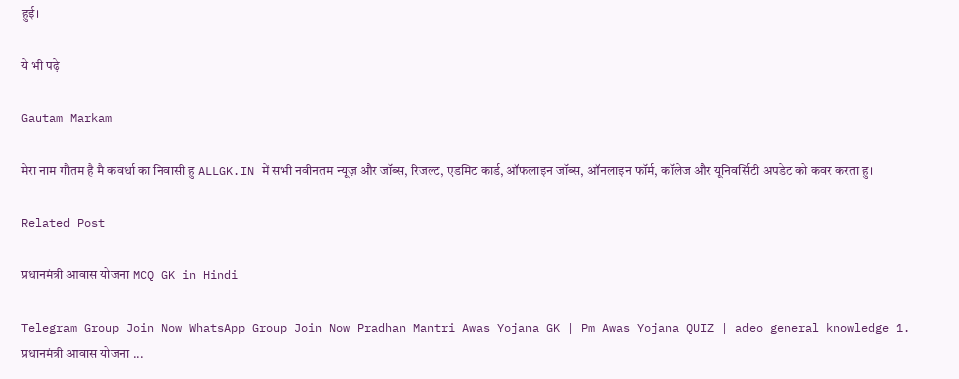हुई।

ये भी पढ़े

Gautam Markam

मेरा नाम गौतम है मै कवर्धा का निवासी हु ALLGK.IN में सभी नवीनतम न्यूज़ और जॉब्स, रिजल्ट, एडमिट कार्ड, ऑफलाइन जॉब्स, ऑनलाइन फॉर्म, कॉलेज और यूनिवर्सिटी अपडेट को कवर करता हु।

Related Post

प्रधानमंत्री आवास योजना MCQ GK in Hindi

Telegram Group Join Now WhatsApp Group Join Now Pradhan Mantri Awas Yojana GK | Pm Awas Yojana QUIZ | adeo general knowledge 1. प्रधानमंत्री आवास योजना ...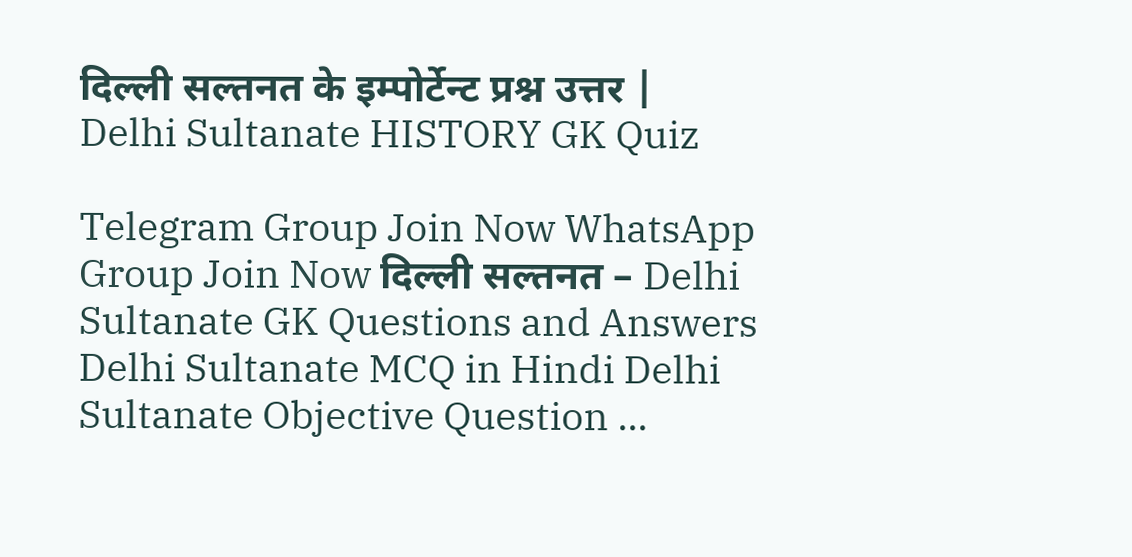दिल्ली सल्तनत के इम्पोर्टेन्ट प्रश्न उत्तर | Delhi Sultanate HISTORY GK Quiz

Telegram Group Join Now WhatsApp Group Join Now दिल्ली सल्तनत – Delhi Sultanate GK Questions and Answers Delhi Sultanate MCQ in Hindi Delhi Sultanate Objective Question ...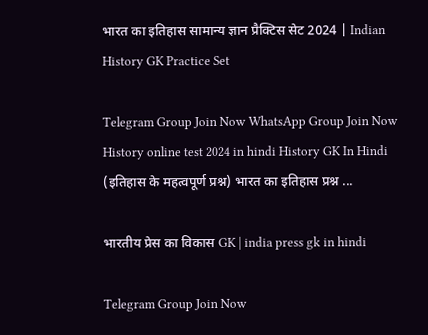भारत का इतिहास सामान्य ज्ञान प्रैक्टिस सेट 2024 | Indian History GK Practice Set

Telegram Group Join Now WhatsApp Group Join Now History online test 2024 in hindi History GK In Hindi (इतिहास के महत्वपूर्ण प्रश्न) भारत का इतिहास प्रश्न ...

भारतीय प्रेस का विकास GK | india press gk in hindi

Telegram Group Join Now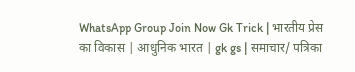WhatsApp Group Join Now Gk Trick | भारतीय प्रेस का विकास | आधुनिक भारत | gk gs | समाचार/ पत्रिका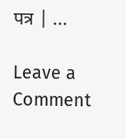पत्र | ...

Leave a Comment